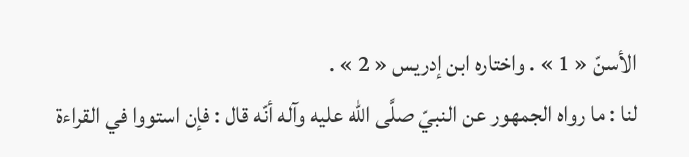الأسنّ « 1 » . واختاره ابن إدريس « 2 » .
لنا : ما رواه الجمهور عن النبيّ صلَّى الله عليه وآله أنّه قال : فإن استووا في القراءة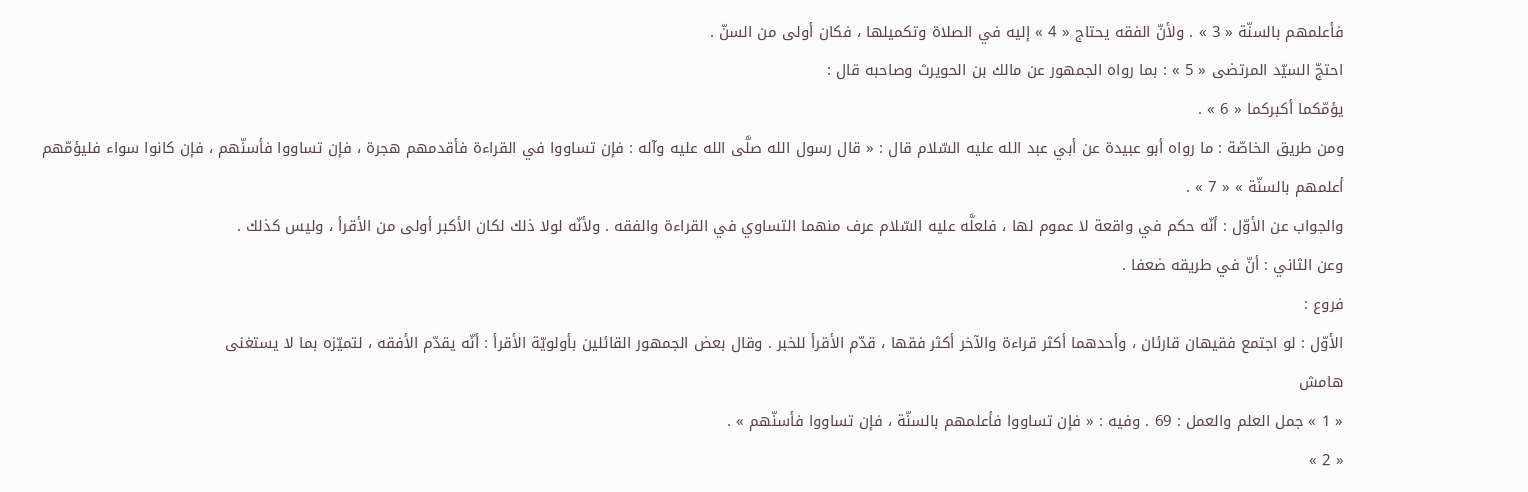فأعلمهم بالسنّة « 3 » . ولأنّ الفقه يحتاج « 4 » إليه في الصلاة وتكميلها ، فكان أولى من السنّ .
احتجّ السيّد المرتضى « 5 » : بما رواه الجمهور عن مالك بن الحويرث وصاحبه قال :
يؤمّكما أكبركما « 6 » .
ومن طريق الخاصّة : ما رواه أبو عبيدة عن أبي عبد الله عليه السّلام قال : « قال رسول الله صلَّى الله عليه وآله : فإن تساووا في القراءة فأقدمهم هجرة ، فإن تساووا فأسنّهم ، فإن كانوا سواء فليؤمّهم أعلمهم بالسنّة » « 7 » .
والجواب عن الأوّل : أنّه حكم في واقعة لا عموم لها ، فلعلَّه عليه السّلام عرف منهما التساوي في القراءة والفقه . ولأنّه لولا ذلك لكان الأكبر أولى من الأقرأ ، وليس كذلك .
وعن الثاني : أنّ في طريقه ضعفا .
فروع :
الأوّل : لو اجتمع فقيهان قارئان ، وأحدهما أكثر قراءة والآخر أكثر فقها ، قدّم الأقرأ للخبر . وقال بعض الجمهور القائلين بأولويّة الأقرأ : أنّه يقدّم الأفقه ، لتميّزه بما لا يستغنى
هامش
« 1 » جمل العلم والعمل : 69 . وفيه : « فإن تساووا فأعلمهم بالسنّة ، فإن تساووا فأسنّهم » .
« 2 »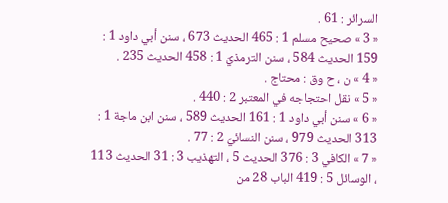السرائر : 61 .
« 3 » صحيح مسلم 1 : 465 الحديث 673 ، سنن أبي داود 1 : 159 الحديث 584 ، سنن الترمذيّ 1 : 458 الحديث 235 .
« 4 » ن ، ح وق : محتاج .
« 5 » نقل احتجاجه في المعتبر 2 : 440 .
« 6 » سنن أبي داود 1 : 161 الحديث 589 ، سنن ابن ماجة 1 : 313 الحديث 979 ، سنن النسائيّ 2 : 77 .
« 7 » الكافي 3 : 376 الحديث 5 ، التهذيب 3 : 31 الحديث 113 ، الوسائل 5 : 419 الباب 28 من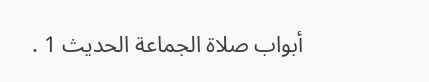أبواب صلاة الجماعة الحديث 1 .